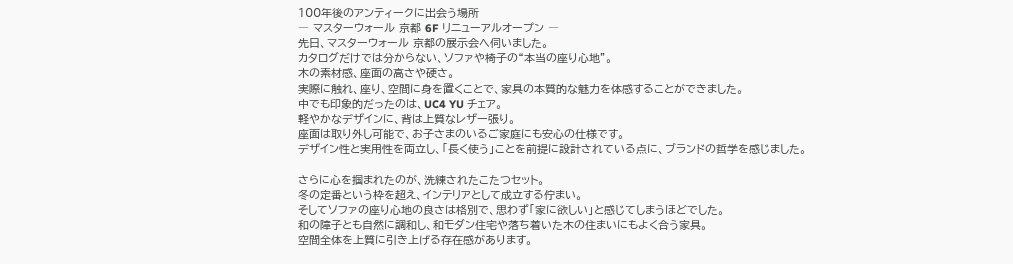100年後のアンティークに出会う場所
― マスターウォール 京都 6F リニューアルオープン ―
先日、マスターウォール 京都の展示会へ伺いました。
カタログだけでは分からない、ソファや椅子の“本当の座り心地”。
木の素材感、座面の高さや硬さ。
実際に触れ、座り、空間に身を置くことで、家具の本質的な魅力を体感することができました。
中でも印象的だったのは、UC4 YU チェア。
軽やかなデザインに、背は上質なレザー張り。
座面は取り外し可能で、お子さまのいるご家庭にも安心の仕様です。
デザイン性と実用性を両立し、「長く使う」ことを前提に設計されている点に、ブランドの哲学を感じました。

さらに心を掴まれたのが、洗練されたこたつセット。
冬の定番という枠を超え、インテリアとして成立する佇まい。
そしてソファの座り心地の良さは格別で、思わず「家に欲しい」と感じてしまうほどでした。
和の障子とも自然に調和し、和モダン住宅や落ち着いた木の住まいにもよく合う家具。
空間全体を上質に引き上げる存在感があります。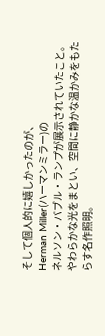そして個人的に嬉しかったのが、
Herman Miller(ハーマンミラー)の
ネルソン・バブル・ランプが展示されていたこと。
やわらかな光をまとい、空間に静かな温かみをもたらす名作照明。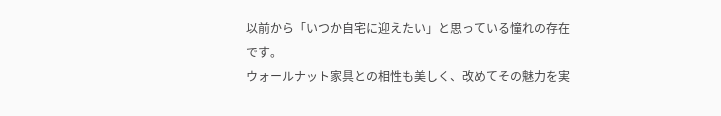以前から「いつか自宅に迎えたい」と思っている憧れの存在です。
ウォールナット家具との相性も美しく、改めてその魅力を実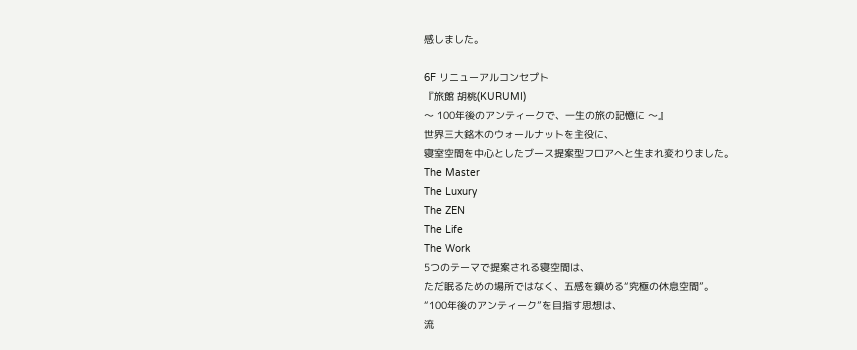感しました。

6F リニューアルコンセプト
『旅館 胡桃(KURUMI)
〜 100年後のアンティークで、一生の旅の記憶に 〜』
世界三大銘木のウォールナットを主役に、
寝室空間を中心としたブース提案型フロアへと生まれ変わりました。
The Master
The Luxury
The ZEN
The Life
The Work
5つのテーマで提案される寝空間は、
ただ眠るための場所ではなく、五感を鎮める“究極の休息空間”。
“100年後のアンティーク”を目指す思想は、
流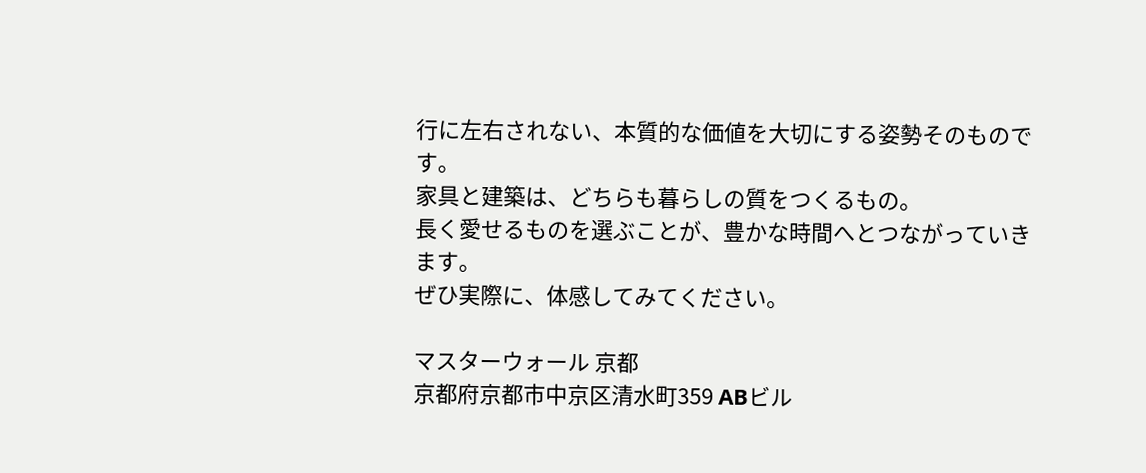行に左右されない、本質的な価値を大切にする姿勢そのものです。
家具と建築は、どちらも暮らしの質をつくるもの。
長く愛せるものを選ぶことが、豊かな時間へとつながっていきます。
ぜひ実際に、体感してみてください。

マスターウォール 京都
京都府京都市中京区清水町359 ABビル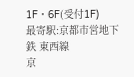1F・6F(受付1F)
最寄駅:京都市営地下鉄 東西線
京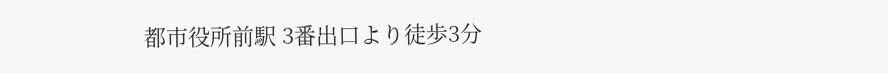都市役所前駅 3番出口より徒歩3分